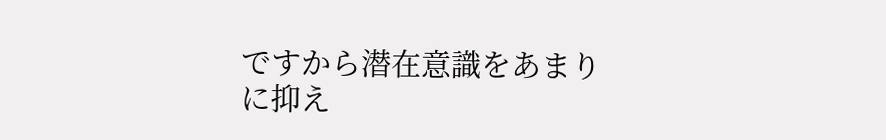ですから潜在意識をあまりに抑え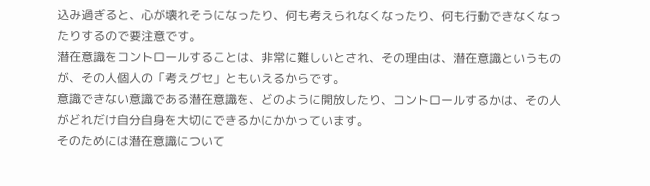込み過ぎると、心が壊れそうになったり、何も考えられなくなったり、何も行動できなくなったりするので要注意です。
潜在意識をコントロールすることは、非常に難しいとされ、その理由は、潜在意識というものが、その人個人の「考えグセ」ともいえるからです。
意識できない意識である潜在意識を、どのように開放したり、コントロールするかは、その人がどれだけ自分自身を大切にできるかにかかっています。
そのためには潜在意識について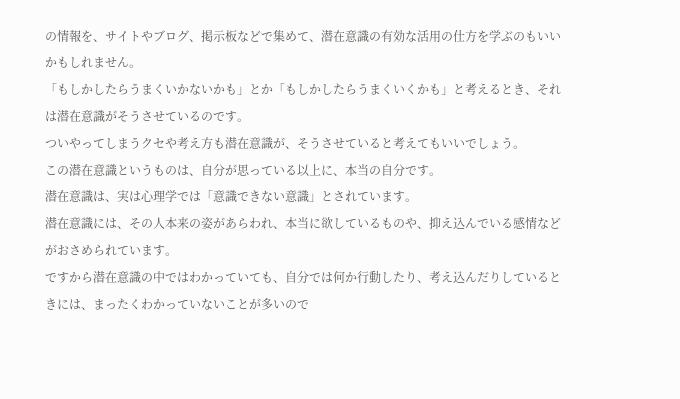の情報を、サイトやブログ、掲示板などで集めて、潜在意識の有効な活用の仕方を学ぶのもいいかもしれません。
「もしかしたらうまくいかないかも」とか「もしかしたらうまくいくかも」と考えるとき、それは潜在意識がそうさせているのです。
ついやってしまうクセや考え方も潜在意識が、そうさせていると考えてもいいでしょう。
この潜在意識というものは、自分が思っている以上に、本当の自分です。
潜在意識は、実は心理学では「意識できない意識」とされています。
潜在意識には、その人本来の姿があらわれ、本当に欲しているものや、抑え込んでいる感情などがおさめられています。
ですから潜在意識の中ではわかっていても、自分では何か行動したり、考え込んだりしているときには、まったくわかっていないことが多いので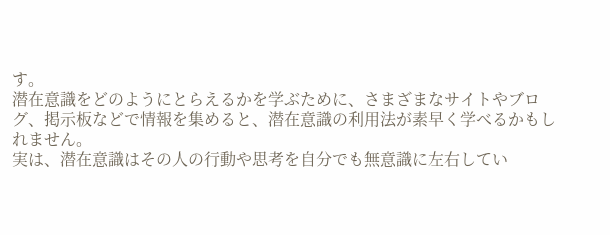す。
潜在意識をどのようにとらえるかを学ぶために、さまざまなサイトやブログ、掲示板などで情報を集めると、潜在意識の利用法が素早く学べるかもしれません。
実は、潜在意識はその人の行動や思考を自分でも無意識に左右してい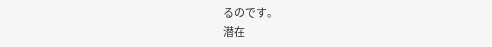るのです。
潜在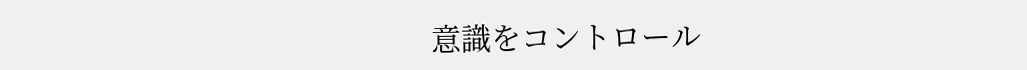意識をコントロール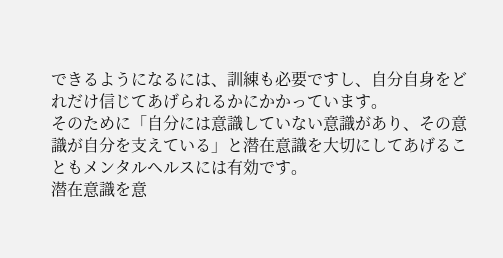できるようになるには、訓練も必要ですし、自分自身をどれだけ信じてあげられるかにかかっています。
そのために「自分には意識していない意識があり、その意識が自分を支えている」と潜在意識を大切にしてあげることもメンタルヘルスには有効です。
潜在意識を意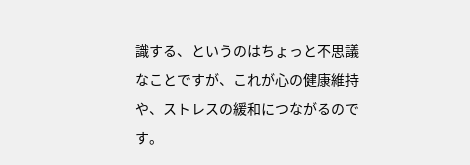識する、というのはちょっと不思議なことですが、これが心の健康維持や、ストレスの緩和につながるのです。